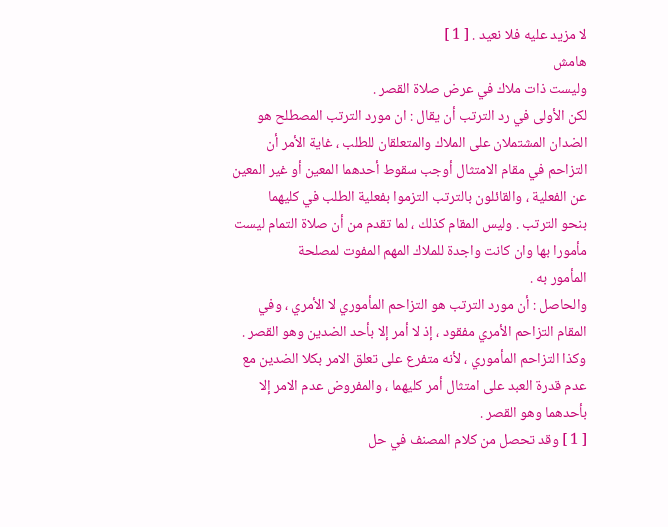لا مزيد عليه فلا نعيد . [ 1 ]
هامش
وليست ذات ملاك في عرض صلاة القصر .
لكن الأولى في رد الترتب أن يقال : ان مورد الترتب المصطلح هو
الضدان المشتملان على الملاك والمتعلقان للطلب ، غاية الأمر أن
التزاحم في مقام الامتثال أوجب سقوط أحدهما المعين أو غير المعين
عن الفعلية ، والقائلون بالترتب التزموا بفعلية الطلب في كليهما
بنحو الترتب . وليس المقام كذلك ، لما تقدم من أن صلاة التمام ليست
مأمورا بها وان كانت واجدة للملاك المهم المفوت لمصلحة
المأمور به .
والحاصل : أن مورد الترتب هو التزاحم المأموري لا الأمري ، وفي
المقام التزاحم الأمري مفقود ، إذ لا أمر إلا بأحد الضدين وهو القصر .
وكذا التزاحم المأموري ، لأنه متفرع على تعلق الامر بكلا الضدين مع
عدم قدرة العبد على امتثال أمر كليهما ، والمفروض عدم الامر إلا
بأحدهما وهو القصر .
[ 1 ] وقد تحصل من كلام المصنف في حل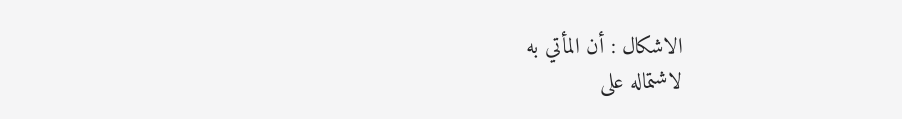الاشكال : أن المأتي به
لاشتماله على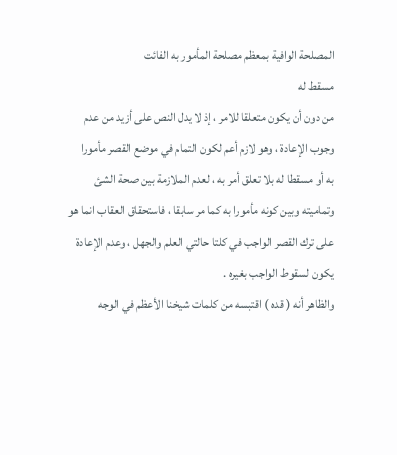المصلحة الوافية بمعظم مصلحة المأمور به الفائت
مسقط له
من دون أن يكون متعلقا للامر ، إذ لا يدل النص على أزيد من عدم
وجوب الإعادة ، وهو لازم أعم لكون التمام في موضع القصر مأمورا
به أو مسقطا له بلا تعلق أمر به ، لعدم الملازمة بين صحة الشئ
وتماميته وبين كونه مأمورا به كما مر سابقا ، فاستحقاق العقاب انما هو
على ترك القصر الواجب في كلتا حالتي العلم والجهل ، وعدم الإعادة
يكون لسقوط الواجب بغيره .
والظاهر أنه ( قده ) اقتبسه من كلمات شيخنا الأعظم في الوجه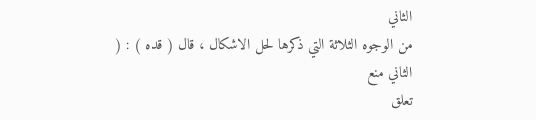الثاني
من الوجوه الثلاثة التي ذكرها لحل الاشكال ، قال ( قده ) : ( الثاني منع
تعلق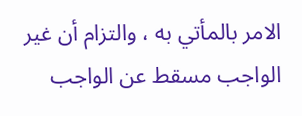الامر بالمأتي به ، والتزام أن غير الواجب مسقط عن الواجب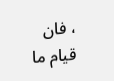، فان
قيام ما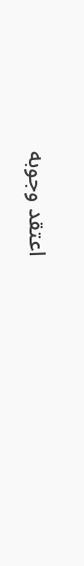اعتقد وجوبه